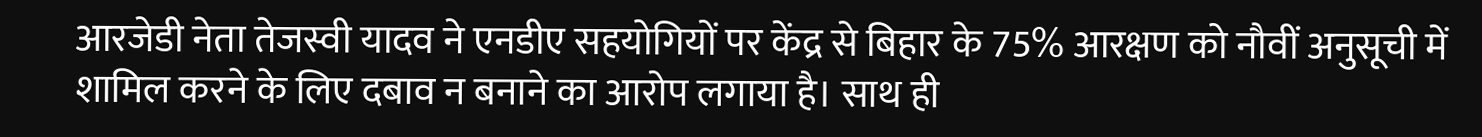आरजेडी नेता तेजस्वी यादव ने एनडीए सहयोगियों पर केंद्र से बिहार के 75% आरक्षण को नौवीं अनुसूची में शामिल करने के लिए दबाव न बनाने का आरोप लगाया है। साथ ही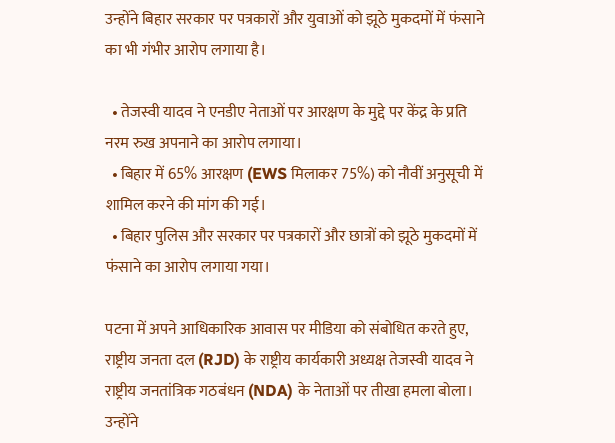उन्होंने बिहार सरकार पर पत्रकारों और युवाओं को झूठे मुकदमों में फंसाने का भी गंभीर आरोप लगाया है।

  • तेजस्वी यादव ने एनडीए नेताओं पर आरक्षण के मुद्दे पर केंद्र के प्रति नरम रुख अपनाने का आरोप लगाया।
  • बिहार में 65% आरक्षण (EWS मिलाकर 75%) को नौवीं अनुसूची में शामिल करने की मांग की गई।
  • बिहार पुलिस और सरकार पर पत्रकारों और छात्रों को झूठे मुकदमों में फंसाने का आरोप लगाया गया।

पटना में अपने आधिकारिक आवास पर मीडिया को संबोधित करते हुए, राष्ट्रीय जनता दल (RJD) के राष्ट्रीय कार्यकारी अध्यक्ष तेजस्वी यादव ने राष्ट्रीय जनतांत्रिक गठबंधन (NDA) के नेताओं पर तीखा हमला बोला। उन्होंने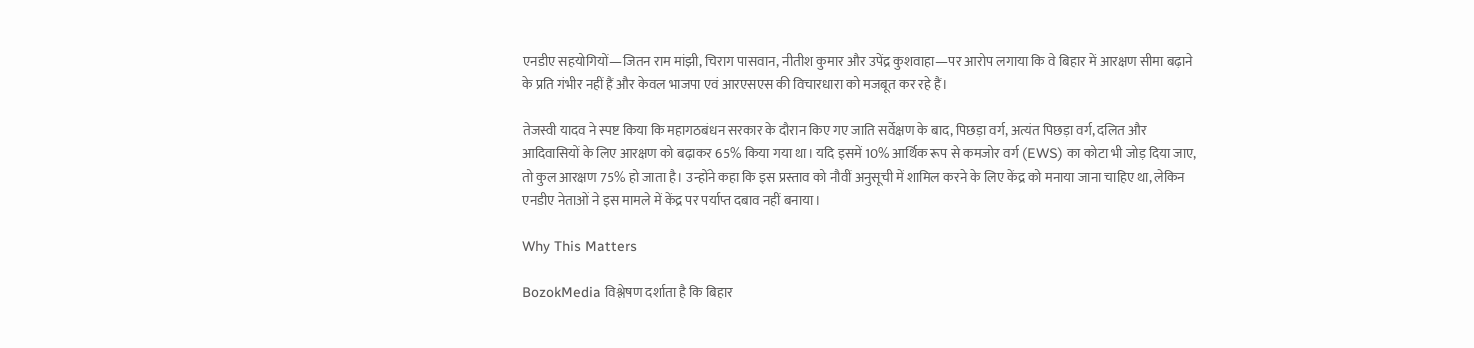एनडीए सहयोगियों—जितन राम मांझी, चिराग पासवान, नीतीश कुमार और उपेंद्र कुशवाहा—पर आरोप लगाया कि वे बिहार में आरक्षण सीमा बढ़ाने के प्रति गंभीर नहीं हैं और केवल भाजपा एवं आरएसएस की विचारधारा को मजबूत कर रहे हैं।

तेजस्वी यादव ने स्पष्ट किया कि महागठबंधन सरकार के दौरान किए गए जाति सर्वेक्षण के बाद, पिछड़ा वर्ग, अत्यंत पिछड़ा वर्ग, दलित और आदिवासियों के लिए आरक्षण को बढ़ाकर 65% किया गया था। यदि इसमें 10% आर्थिक रूप से कमजोर वर्ग (EWS) का कोटा भी जोड़ दिया जाए, तो कुल आरक्षण 75% हो जाता है। उन्होंने कहा कि इस प्रस्ताव को नौवीं अनुसूची में शामिल करने के लिए केंद्र को मनाया जाना चाहिए था, लेकिन एनडीए नेताओं ने इस मामले में केंद्र पर पर्याप्त दबाव नहीं बनाया।

Why This Matters

BozokMedia विश्लेषण दर्शाता है कि बिहार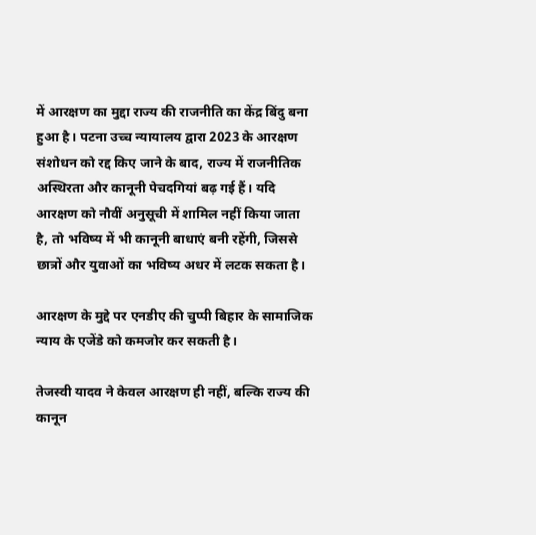में आरक्षण का मुद्दा राज्य की राजनीति का केंद्र बिंदु बना हुआ है। पटना उच्च न्यायालय द्वारा 2023 के आरक्षण संशोधन को रद्द किए जाने के बाद, राज्य में राजनीतिक अस्थिरता और कानूनी पेचदगियां बढ़ गई हैं। यदि आरक्षण को नौवीं अनुसूची में शामिल नहीं किया जाता है, तो भविष्य में भी कानूनी बाधाएं बनी रहेंगी, जिससे छात्रों और युवाओं का भविष्य अधर में लटक सकता है।

आरक्षण के मुद्दे पर एनडीए की चुप्पी बिहार के सामाजिक न्याय के एजेंडे को कमजोर कर सकती है।

तेजस्वी यादव ने केवल आरक्षण ही नहीं, बल्कि राज्य की कानून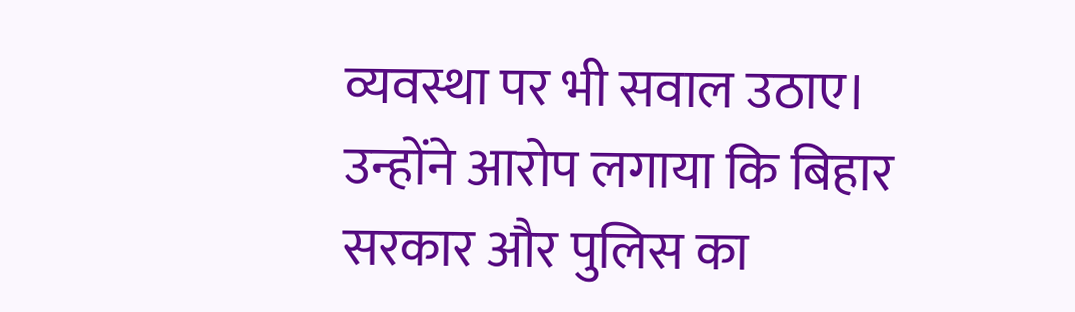व्यवस्था पर भी सवाल उठाए। उन्होंने आरोप लगाया कि बिहार सरकार और पुलिस का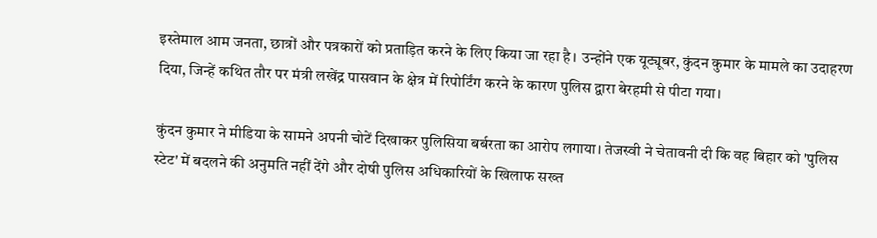इस्तेमाल आम जनता, छात्रों और पत्रकारों को प्रताड़ित करने के लिए किया जा रहा है। उन्होंने एक यूट्यूबर, कुंदन कुमार के मामले का उदाहरण दिया, जिन्हें कथित तौर पर मंत्री लखेंद्र पासवान के क्षेत्र में रिपोर्टिंग करने के कारण पुलिस द्वारा बेरहमी से पीटा गया।

कुंदन कुमार ने मीडिया के सामने अपनी चोटें दिखाकर पुलिसिया बर्बरता का आरोप लगाया। तेजस्वी ने चेतावनी दी कि वह बिहार को 'पुलिस स्टेट' में बदलने की अनुमति नहीं देंगे और दोषी पुलिस अधिकारियों के खिलाफ सख्त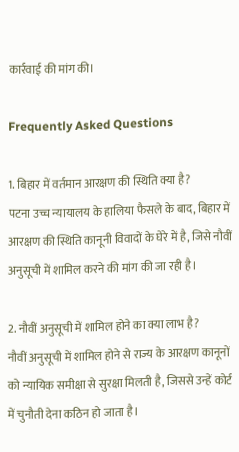कार्रवाई की मांग की।

Frequently Asked Questions

1. बिहार में वर्तमान आरक्षण की स्थिति क्या है?
पटना उच्च न्यायालय के हालिया फैसले के बाद, बिहार में आरक्षण की स्थिति कानूनी विवादों के घेरे में है, जिसे नौवीं अनुसूची में शामिल करने की मांग की जा रही है।

2. नौवीं अनुसूची में शामिल होने का क्या लाभ है?
नौवीं अनुसूची में शामिल होने से राज्य के आरक्षण कानूनों को न्यायिक समीक्षा से सुरक्षा मिलती है, जिससे उन्हें कोर्ट में चुनौती देना कठिन हो जाता है।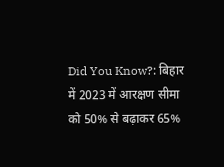Did You Know?: बिहार में 2023 में आरक्षण सीमा को 50% से बढ़ाकर 65%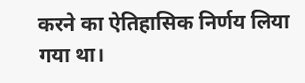करने का ऐतिहासिक निर्णय लिया गया था।